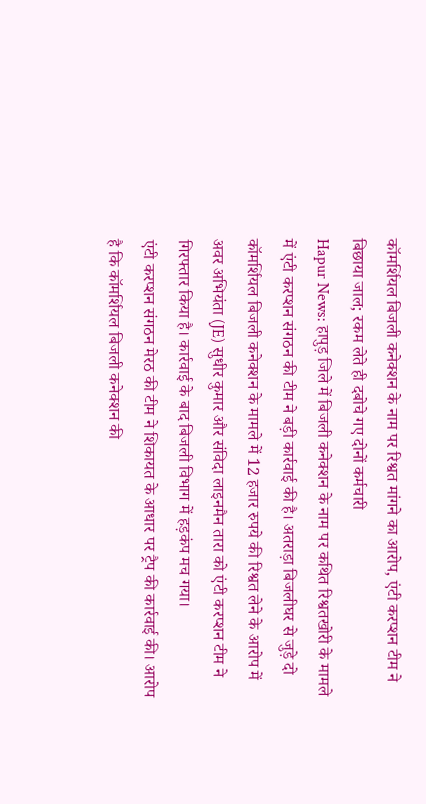कॉमर्शियल बिजली कनेक्शन के नाम पर रिश्वत मांगने का आरोप, एंटी करप्शन टीम ने बिछाया जाल; रकम लेते ही दबोचे गए दोनों कर्मचारी
Hapur News: हापुड़ जिले में बिजली कनेक्शन के नाम पर कथित रिश्वतखोरी के मामले में एंटी करप्शन संगठन की टीम ने बड़ी कार्रवाई की है। अतराड़ा बिजलीघर से जुड़े दो कॉमर्शियल बिजली कनेक्शन के मामले में 12 हजार रुपये की रिश्वत लेने के आरोप में अवर अभियंता (JE) सुधीर कुमार और संविदा लाइनमैन तारा को एंटी करप्शन टीम ने गिरफ्तार किया है। कार्रवाई के बाद बिजली विभाग में हड़कंप मच गया।
एंटी करप्शन संगठन मेरठ की टीम ने शिकायत के आधार पर ट्रैप की कार्रवाई की। आरोप है कि कॉमर्शियल बिजली कनेक्शन की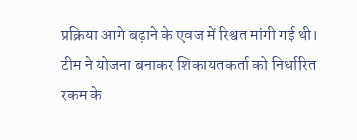प्रक्रिया आगे बढ़ाने के एवज में रिश्वत मांगी गई थी। टीम ने योजना बनाकर शिकायतकर्ता को निर्धारित रकम के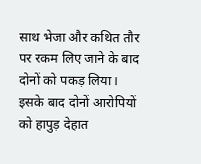साथ भेजा और कथित तौर पर रकम लिए जाने के बाद दोनों को पकड़ लिया।
इसके बाद दोनों आरोपियों को हापुड़ देहात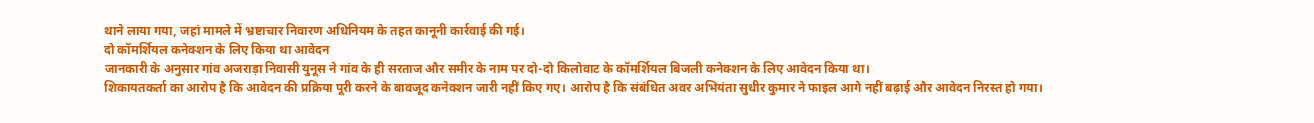थाने लाया गया, जहां मामले में भ्रष्टाचार निवारण अधिनियम के तहत कानूनी कार्रवाई की गई।
दो कॉमर्शियल कनेक्शन के लिए किया था आवेदन
जानकारी के अनुसार गांव अजराड़ा निवासी युनूस ने गांव के ही सरताज और समीर के नाम पर दो-दो किलोवाट के कॉमर्शियल बिजली कनेक्शन के लिए आवेदन किया था।
शिकायतकर्ता का आरोप है कि आवेदन की प्रक्रिया पूरी करने के बावजूद कनेक्शन जारी नहीं किए गए। आरोप है कि संबंधित अवर अभियंता सुधीर कुमार ने फाइल आगे नहीं बढ़ाई और आवेदन निरस्त हो गया।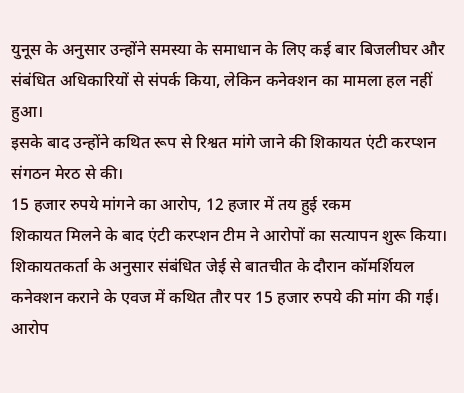युनूस के अनुसार उन्होंने समस्या के समाधान के लिए कई बार बिजलीघर और संबंधित अधिकारियों से संपर्क किया, लेकिन कनेक्शन का मामला हल नहीं हुआ।
इसके बाद उन्होंने कथित रूप से रिश्वत मांगे जाने की शिकायत एंटी करप्शन संगठन मेरठ से की।
15 हजार रुपये मांगने का आरोप, 12 हजार में तय हुई रकम
शिकायत मिलने के बाद एंटी करप्शन टीम ने आरोपों का सत्यापन शुरू किया। शिकायतकर्ता के अनुसार संबंधित जेई से बातचीत के दौरान कॉमर्शियल कनेक्शन कराने के एवज में कथित तौर पर 15 हजार रुपये की मांग की गई।
आरोप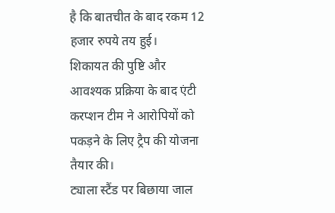है कि बातचीत के बाद रकम 12 हजार रुपये तय हुई।
शिकायत की पुष्टि और आवश्यक प्रक्रिया के बाद एंटी करप्शन टीम ने आरोपियों को पकड़ने के लिए ट्रैप की योजना तैयार की।
ट्याला स्टैंड पर बिछाया जाल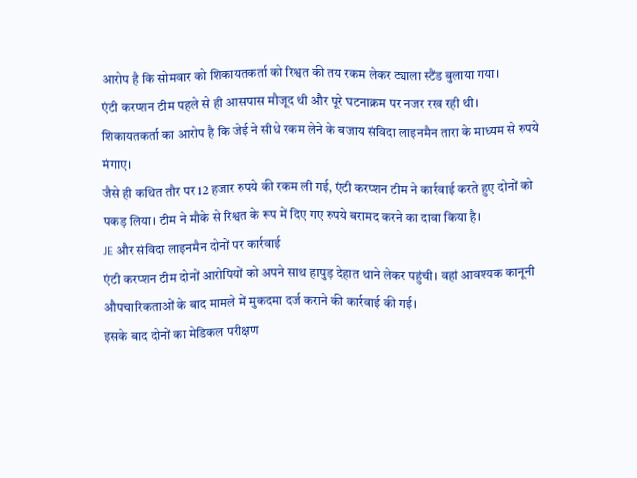आरोप है कि सोमवार को शिकायतकर्ता को रिश्वत की तय रकम लेकर ट्याला स्टैंड बुलाया गया।
एंटी करप्शन टीम पहले से ही आसपास मौजूद थी और पूरे घटनाक्रम पर नजर रख रही थी।
शिकायतकर्ता का आरोप है कि जेई ने सीधे रकम लेने के बजाय संविदा लाइनमैन तारा के माध्यम से रुपये मंगाए।
जैसे ही कथित तौर पर 12 हजार रुपये की रकम ली गई, एंटी करप्शन टीम ने कार्रवाई करते हुए दोनों को पकड़ लिया। टीम ने मौके से रिश्वत के रूप में दिए गए रुपये बरामद करने का दावा किया है।
JE और संविदा लाइनमैन दोनों पर कार्रवाई
एंटी करप्शन टीम दोनों आरोपियों को अपने साथ हापुड़ देहात थाने लेकर पहुंची। वहां आवश्यक कानूनी औपचारिकताओं के बाद मामले में मुकदमा दर्ज कराने की कार्रवाई की गई।
इसके बाद दोनों का मेडिकल परीक्षण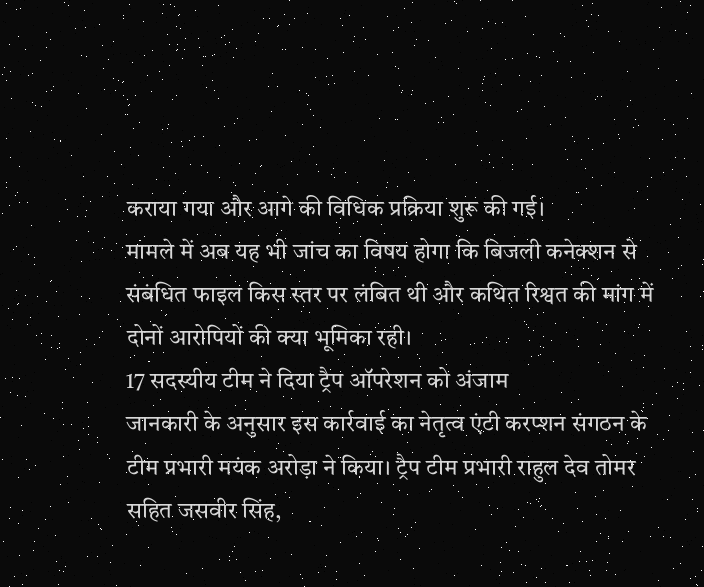कराया गया और आगे की विधिक प्रक्रिया शुरू की गई।
मामले में अब यह भी जांच का विषय होगा कि बिजली कनेक्शन से संबंधित फाइल किस स्तर पर लंबित थी और कथित रिश्वत की मांग में दोनों आरोपियों की क्या भूमिका रही।
17 सदस्यीय टीम ने दिया ट्रैप ऑपरेशन को अंजाम
जानकारी के अनुसार इस कार्रवाई का नेतृत्व एंटी करप्शन संगठन के टीम प्रभारी मयंक अरोड़ा ने किया। ट्रैप टीम प्रभारी राहुल देव तोमर सहित जसवीर सिंह,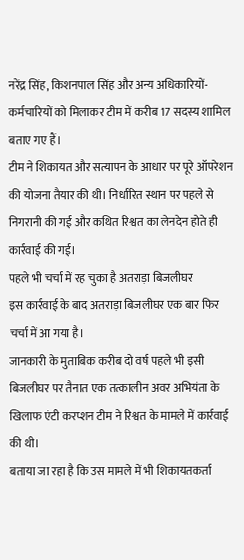नरेंद्र सिंह, किशनपाल सिंह और अन्य अधिकारियों-कर्मचारियों को मिलाकर टीम में करीब 17 सदस्य शामिल बताए गए हैं।
टीम ने शिकायत और सत्यापन के आधार पर पूरे ऑपरेशन की योजना तैयार की थी। निर्धारित स्थान पर पहले से निगरानी की गई और कथित रिश्वत का लेनदेन होते ही कार्रवाई की गई।
पहले भी चर्चा में रह चुका है अतराड़ा बिजलीघर
इस कार्रवाई के बाद अतराड़ा बिजलीघर एक बार फिर चर्चा में आ गया है।
जानकारी के मुताबिक करीब दो वर्ष पहले भी इसी बिजलीघर पर तैनात एक तत्कालीन अवर अभियंता के खिलाफ एंटी करप्शन टीम ने रिश्वत के मामले में कार्रवाई की थी।
बताया जा रहा है कि उस मामले में भी शिकायतकर्ता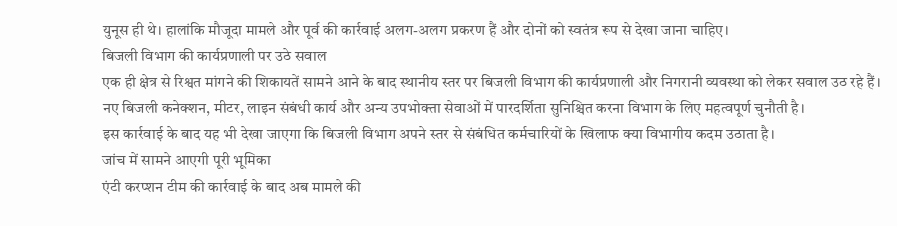युनूस ही थे। हालांकि मौजूदा मामले और पूर्व की कार्रवाई अलग-अलग प्रकरण हैं और दोनों को स्वतंत्र रूप से देखा जाना चाहिए।
बिजली विभाग की कार्यप्रणाली पर उठे सवाल
एक ही क्षेत्र से रिश्वत मांगने की शिकायतें सामने आने के बाद स्थानीय स्तर पर बिजली विभाग की कार्यप्रणाली और निगरानी व्यवस्था को लेकर सवाल उठ रहे हैं।
नए बिजली कनेक्शन, मीटर, लाइन संबंधी कार्य और अन्य उपभोक्ता सेवाओं में पारदर्शिता सुनिश्चित करना विभाग के लिए महत्वपूर्ण चुनौती है।
इस कार्रवाई के बाद यह भी देखा जाएगा कि बिजली विभाग अपने स्तर से संबंधित कर्मचारियों के खिलाफ क्या विभागीय कदम उठाता है।
जांच में सामने आएगी पूरी भूमिका
एंटी करप्शन टीम की कार्रवाई के बाद अब मामले की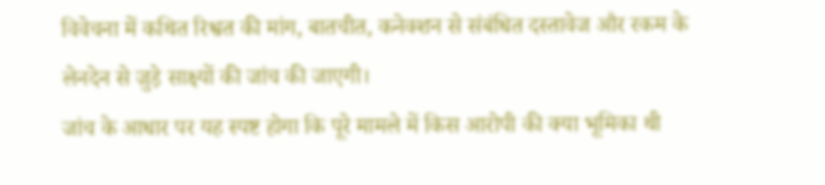विवेचना में कथित रिश्वत की मांग, बातचीत, कनेक्शन से संबंधित दस्तावेज और रकम के लेनदेन से जुड़े साक्ष्यों की जांच की जाएगी।
जांच के आधार पर यह स्पष्ट होगा कि पूरे मामले में किस आरोपी की क्या भूमिका थी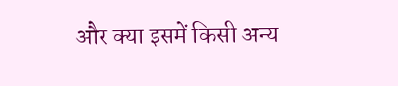और क्या इसमें किसी अन्य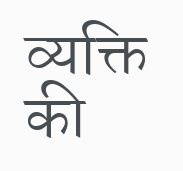व्यक्ति की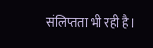संलिप्तता भी रही है।